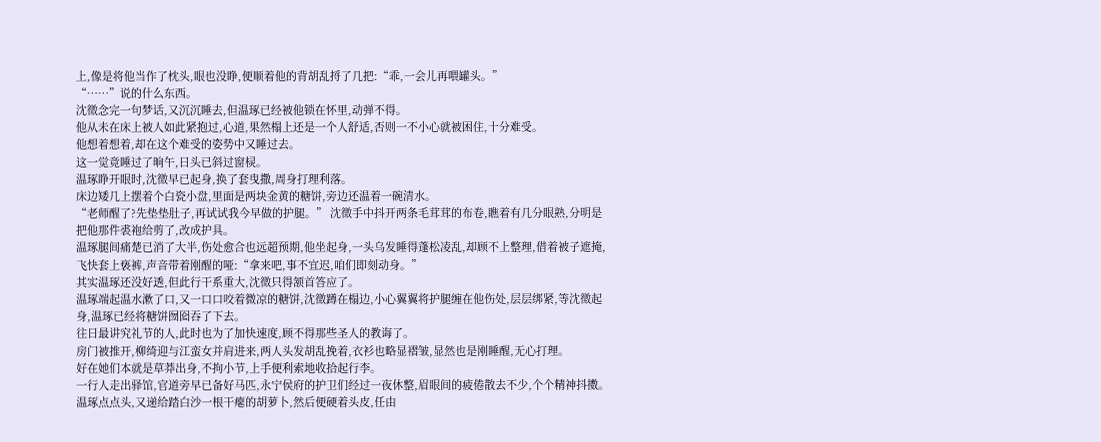上,像是将他当作了枕头,眼也没睁,便顺着他的背胡乱捋了几把:“乖,一会儿再喂罐头。”
“……”说的什么东西。
沈徵念完一句梦话,又沉沉睡去,但温琢已经被他锁在怀里,动弹不得。
他从未在床上被人如此紧抱过,心道,果然榻上还是一个人舒适,否则一不小心就被困住,十分难受。
他想着想着,却在这个难受的姿势中又睡过去。
这一觉竟睡过了晌午,日头已斜过窗棂。
温琢睁开眼时,沈徵早已起身,换了套曳撒,周身打理利落。
床边矮几上摆着个白瓷小盘,里面是两块金黄的糖饼,旁边还温着一碗清水。
“老师醒了?先垫垫肚子,再试试我今早做的护腿。” 沈徵手中抖开两条毛茸茸的布卷,瞧着有几分眼熟,分明是把他那件裘袍给剪了,改成护具。
温琢腿间痛楚已消了大半,伤处愈合也远超预期,他坐起身,一头乌发睡得蓬松凌乱,却顾不上整理,借着被子遮掩,飞快套上亵裤,声音带着刚醒的哑:“拿来吧,事不宜迟,咱们即刻动身。”
其实温琢还没好透,但此行干系重大,沈徵只得颔首答应了。
温琢端起温水漱了口,又一口口咬着微凉的糖饼,沈徵蹲在榻边,小心翼翼将护腿缠在他伤处,层层绑紧,等沈徵起身,温琢已经将糖饼囫囵吞了下去。
往日最讲究礼节的人,此时也为了加快速度,顾不得那些圣人的教诲了。
房门被推开,柳绮迎与江蛮女并肩进来,两人头发胡乱挽着,衣衫也略显褶皱,显然也是刚睡醒,无心打理。
好在她们本就是草莽出身,不拘小节,上手便利索地收拾起行李。
一行人走出驿馆,官道旁早已备好马匹,永宁侯府的护卫们经过一夜休整,眉眼间的疲倦散去不少,个个精神抖擞。
温琢点点头,又递给踏白沙一根干瘪的胡萝卜,然后便硬着头皮,任由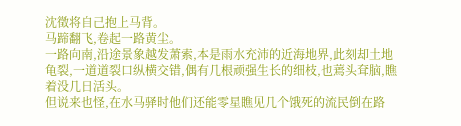沈徵将自己抱上马背。
马蹄翻飞,卷起一路黄尘。
一路向南,沿途景象越发萧索,本是雨水充沛的近海地界,此刻却土地龟裂,一道道裂口纵横交错,偶有几根顽强生长的细枝,也蔫头耷脑,瞧着没几日活头。
但说来也怪,在水马驿时他们还能零星瞧见几个饿死的流民倒在路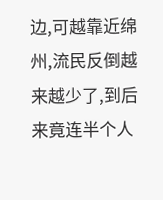边,可越靠近绵州,流民反倒越来越少了,到后来竟连半个人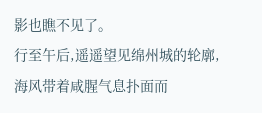影也瞧不见了。
行至午后,遥遥望见绵州城的轮廓,海风带着咸腥气息扑面而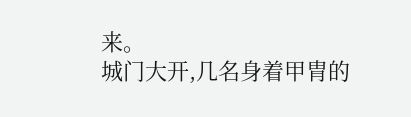来。
城门大开,几名身着甲胄的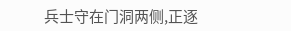兵士守在门洞两侧,正逐